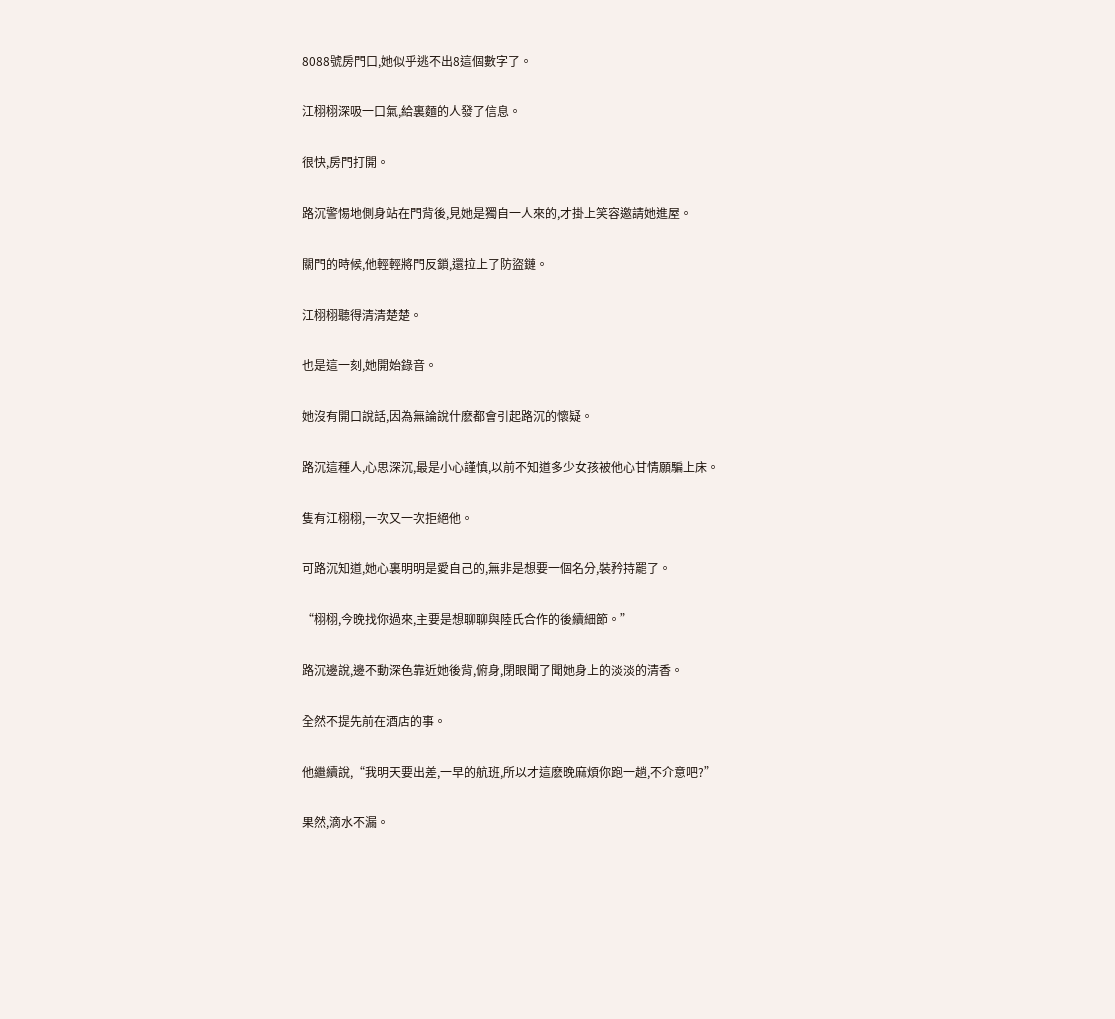8088號房門口,她似乎逃不出8這個數字了。

江栩栩深吸一口氣,給裏麵的人發了信息。

很快,房門打開。

路沉警惕地側身站在門背後,見她是獨自一人來的,才掛上笑容邀請她進屋。

關門的時候,他輕輕將門反鎖,還拉上了防盜鏈。

江栩栩聽得清清楚楚。

也是這一刻,她開始錄音。

她沒有開口說話,因為無論說什麽都會引起路沉的懷疑。

路沉這種人,心思深沉,最是小心謹慎,以前不知道多少女孩被他心甘情願騙上床。

隻有江栩栩,一次又一次拒絕他。

可路沉知道,她心裏明明是愛自己的,無非是想要一個名分,裝矜持罷了。

“栩栩,今晚找你過來,主要是想聊聊與陸氏合作的後續細節。”

路沉邊說,邊不動深色靠近她後背,俯身,閉眼聞了聞她身上的淡淡的清香。

全然不提先前在酒店的事。

他繼續說,“我明天要出差,一早的航班,所以才這麽晚麻煩你跑一趟,不介意吧?”

果然,滴水不漏。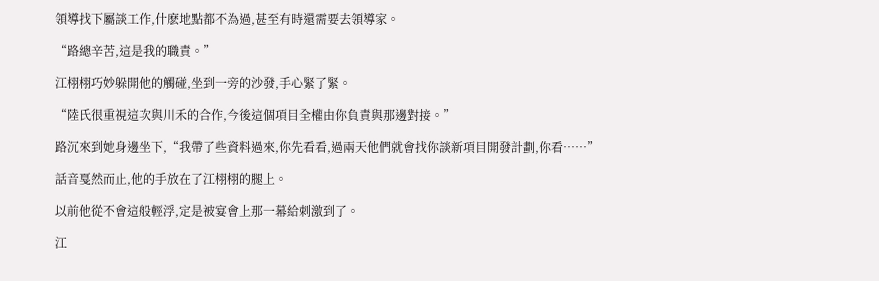領導找下屬談工作,什麽地點都不為過,甚至有時還需要去領導家。

“路總辛苦,這是我的職責。”

江栩栩巧妙躲開他的觸碰,坐到一旁的沙發,手心緊了緊。

“陸氏很重視這次與川禾的合作,今後這個項目全權由你負責與那邊對接。”

路沉來到她身邊坐下,“我帶了些資料過來,你先看看,過兩天他們就會找你談新項目開發計劃,你看……”

話音戛然而止,他的手放在了江栩栩的腿上。

以前他從不會這般輕浮,定是被宴會上那一幕給刺激到了。

江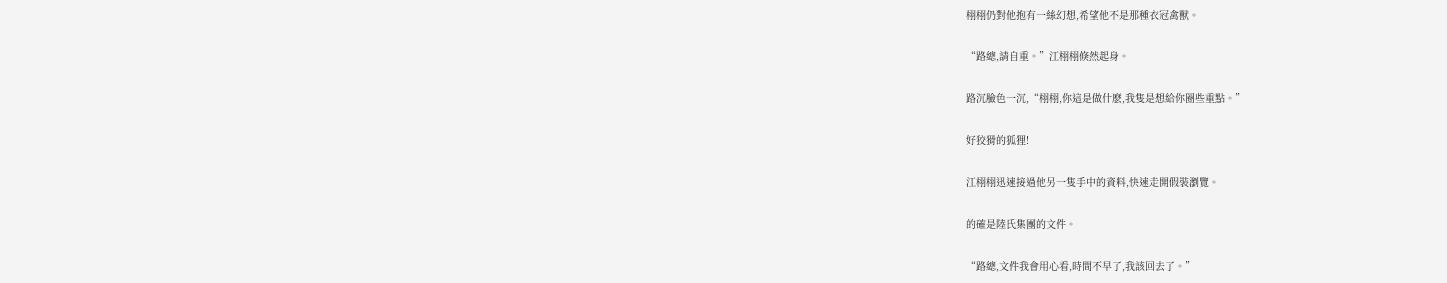栩栩仍對他抱有一絲幻想,希望他不是那種衣冠禽獸。

“路總,請自重。”江栩栩倏然起身。

路沉臉色一沉,“栩栩,你這是做什麽,我隻是想給你圈些重點。”

好狡猾的狐狸!

江栩栩迅速接過他另一隻手中的資料,快速走開假裝瀏覽。

的確是陸氏集團的文件。

“路總,文件我會用心看,時間不早了,我該回去了。”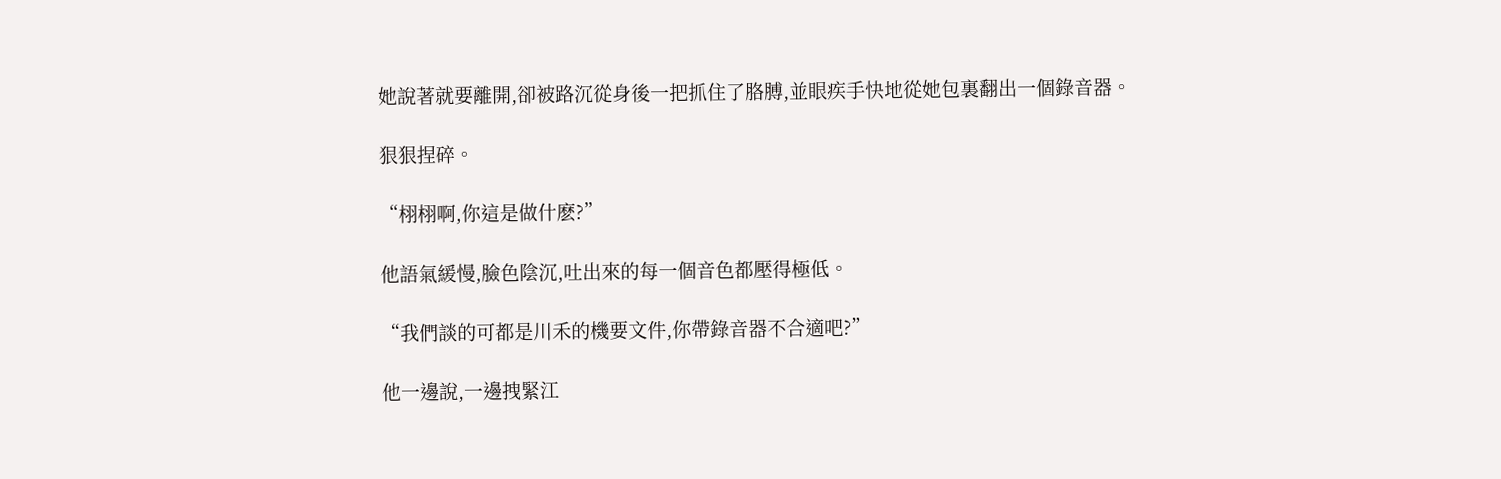她說著就要離開,卻被路沉從身後一把抓住了胳膊,並眼疾手快地從她包裏翻出一個錄音器。

狠狠捏碎。

“栩栩啊,你這是做什麽?”

他語氣緩慢,臉色陰沉,吐出來的每一個音色都壓得極低。

“我們談的可都是川禾的機要文件,你帶錄音器不合適吧?”

他一邊說,一邊拽緊江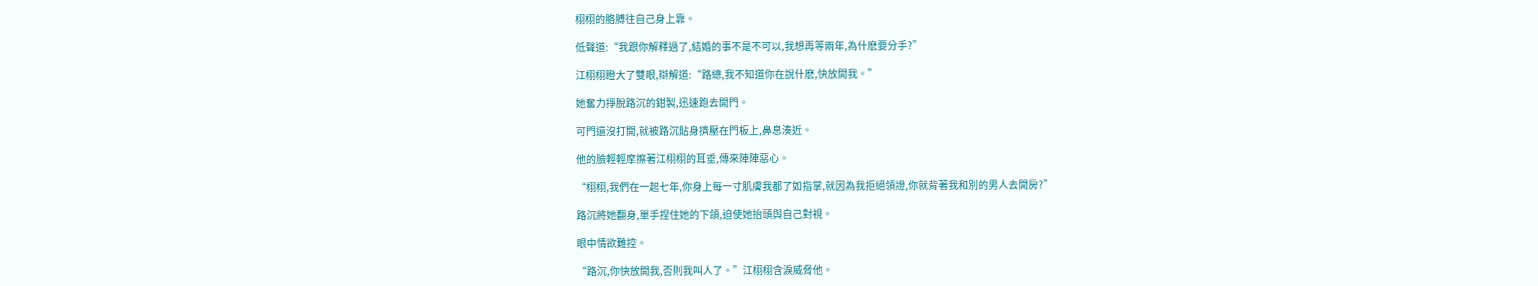栩栩的胳膊往自己身上靠。

低聲道:“我跟你解釋過了,結婚的事不是不可以,我想再等兩年,為什麽要分手?”

江栩栩瞪大了雙眼,辯解道:“路總,我不知道你在說什麽,快放開我。”

她奮力掙脫路沉的鉗製,迅速跑去開門。

可門還沒打開,就被路沉貼身擠壓在門板上,鼻息湊近。

他的臉輕輕摩擦著江栩栩的耳垂,傳來陣陣惡心。

“栩栩,我們在一起七年,你身上每一寸肌膚我都了如指掌,就因為我拒絕領證,你就背著我和別的男人去開房?”

路沉將她翻身,單手捏住她的下頜,迫使她抬頭與自己對視。

眼中情欲難控。

“路沉,你快放開我,否則我叫人了。”江栩栩含淚威脅他。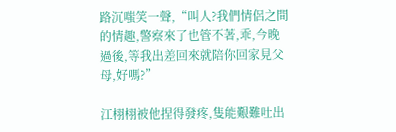路沉嗤笑一聲,“叫人?我們情侶之間的情趣,警察來了也管不著,乖,今晚過後,等我出差回來就陪你回家見父母,好嗎?”

江栩栩被他捏得發疼,隻能艱難吐出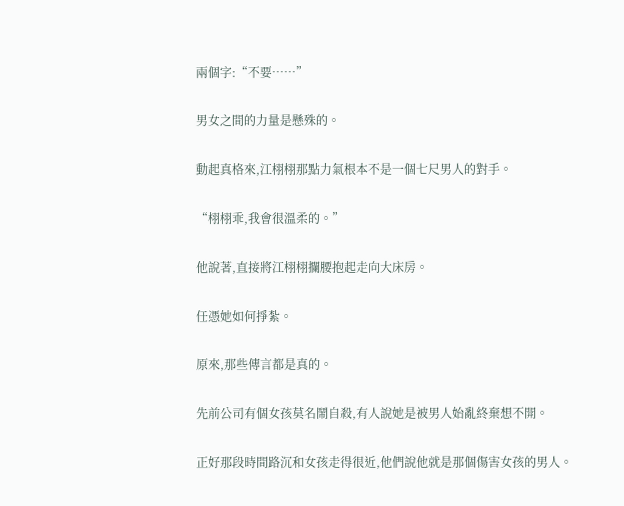兩個字:“不要……”

男女之間的力量是懸殊的。

動起真格來,江栩栩那點力氣根本不是一個七尺男人的對手。

“栩栩乖,我會很溫柔的。”

他說著,直接將江栩栩攔腰抱起走向大床房。

任憑她如何掙紮。

原來,那些傳言都是真的。

先前公司有個女孩莫名鬧自殺,有人說她是被男人始亂終棄想不開。

正好那段時間路沉和女孩走得很近,他們說他就是那個傷害女孩的男人。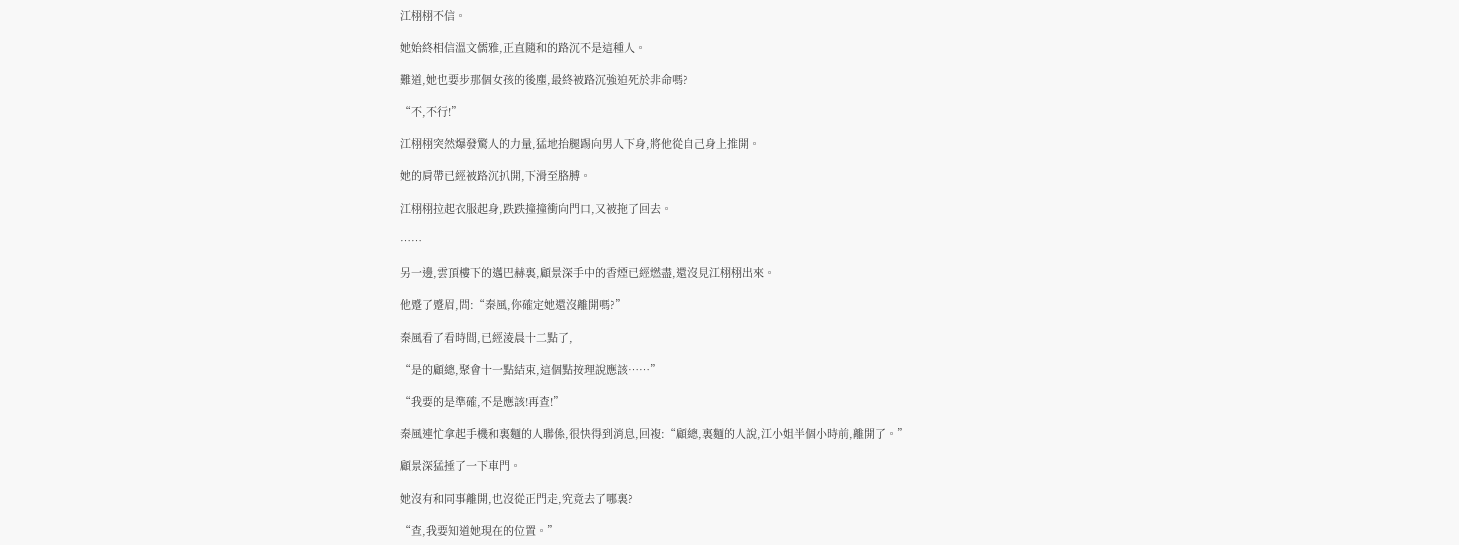江栩栩不信。

她始終相信溫文儒雅,正直隨和的路沉不是這種人。

難道,她也要步那個女孩的後塵,最終被路沉強迫死於非命嗎?

“不,不行!”

江栩栩突然爆發驚人的力量,猛地抬腿踢向男人下身,將他從自己身上推開。

她的肩帶已經被路沉扒開,下滑至胳膊。

江栩栩拉起衣服起身,跌跌撞撞衝向門口,又被拖了回去。

……

另一邊,雲頂樓下的邁巴赫裏,顧景深手中的香煙已經燃盡,還沒見江栩栩出來。

他蹙了蹙眉,問:“秦風,你確定她還沒離開嗎?”

秦風看了看時間,已經淩晨十二點了,

“是的顧總,聚會十一點結束,這個點按理說應該……”

“我要的是準確,不是應該!再查!”

秦風連忙拿起手機和裏麵的人聯係,很快得到消息,回複:“顧總,裏麵的人說,江小姐半個小時前,離開了。”

顧景深猛捶了一下車門。

她沒有和同事離開,也沒從正門走,究竟去了哪裏?

“查,我要知道她現在的位置。”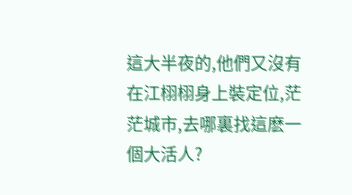這大半夜的,他們又沒有在江栩栩身上裝定位,茫茫城市,去哪裏找這麽一個大活人?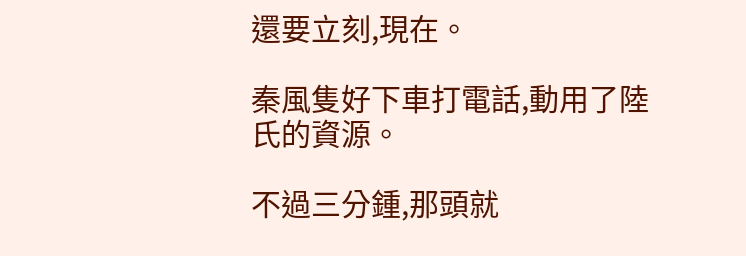還要立刻,現在。

秦風隻好下車打電話,動用了陸氏的資源。

不過三分鍾,那頭就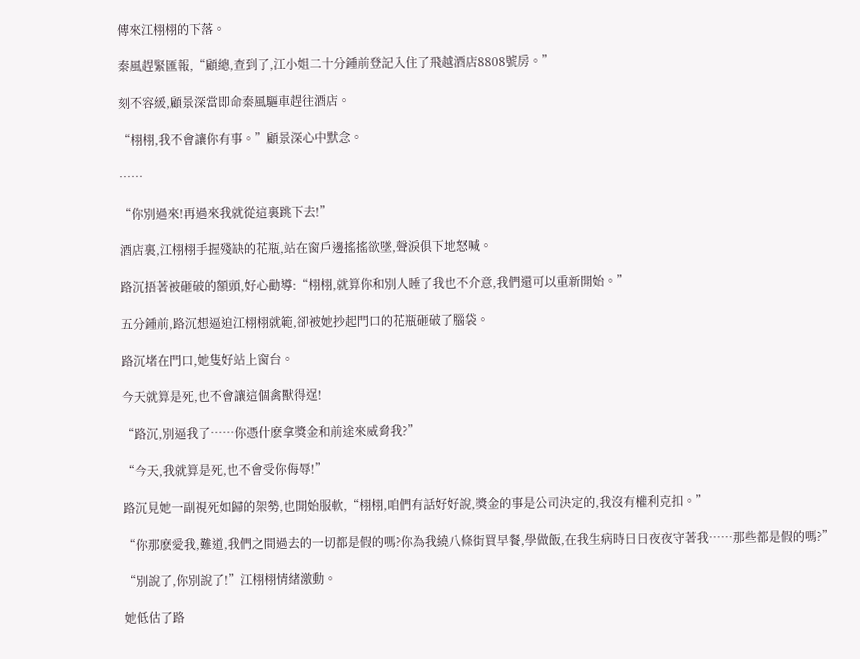傳來江栩栩的下落。

秦風趕緊匯報,“顧總,查到了,江小姐二十分鍾前登記入住了飛越酒店8808號房。”

刻不容緩,顧景深當即命秦風驅車趕往酒店。

“栩栩,我不會讓你有事。”顧景深心中默念。

……

“你別過來!再過來我就從這裏跳下去!”

酒店裏,江栩栩手握殘缺的花瓶,站在窗戶邊搖搖欲墜,聲淚俱下地怒喊。

路沉捂著被砸破的額頭,好心勸導:“栩栩,就算你和別人睡了我也不介意,我們還可以重新開始。”

五分鍾前,路沉想逼迫江栩栩就範,卻被她抄起門口的花瓶砸破了腦袋。

路沉堵在門口,她隻好站上窗台。

今天就算是死,也不會讓這個禽獸得逞!

“路沉,別逼我了……你憑什麽拿獎金和前途來威脅我?”

“今天,我就算是死,也不會受你侮辱!”

路沉見她一副視死如歸的架勢,也開始服軟,“栩栩,咱們有話好好說,獎金的事是公司決定的,我沒有權利克扣。”

“你那麽愛我,難道,我們之間過去的一切都是假的嗎?你為我繞八條街買早餐,學做飯,在我生病時日日夜夜守著我……那些都是假的嗎?”

“別說了,你別說了!”江栩栩情緒激動。

她低估了路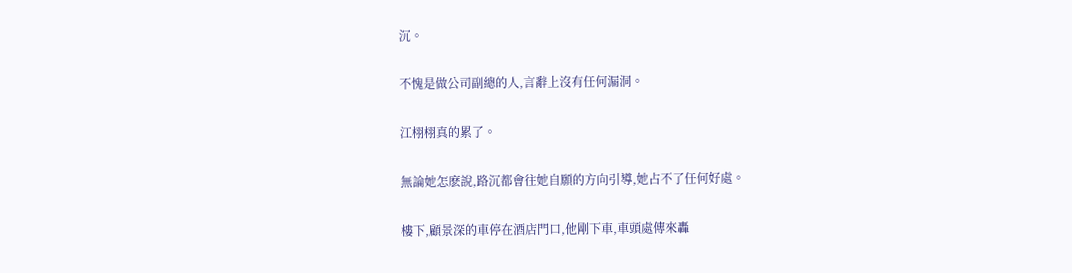沉。

不愧是做公司副總的人,言辭上沒有任何漏洞。

江栩栩真的累了。

無論她怎麽說,路沉都會往她自願的方向引導,她占不了任何好處。

樓下,顧景深的車停在酒店門口,他剛下車,車頭處傳來轟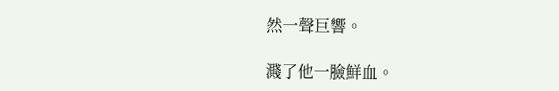然一聲巨響。

濺了他一臉鮮血。